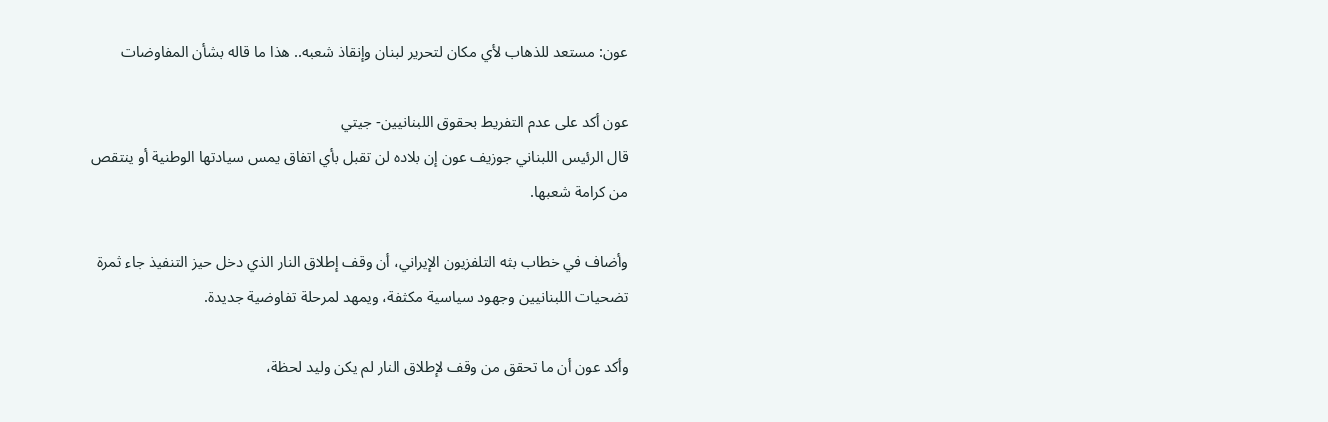عون: مستعد للذهاب لأي مكان لتحرير لبنان وإنقاذ شعبه.. هذا ما قاله بشأن المفاوضات

عون أكد على عدم التفريط بحقوق اللبنانيين- جيتي
قال الرئيس اللبناني جوزيف عون إن بلاده لن تقبل بأي اتفاق يمس سيادتها الوطنية أو ينتقص من كرامة شعبها.

وأضاف في خطاب بثه التلفزيون الإيراني، أن وقف إطلاق النار الذي دخل حيز التنفيذ جاء ثمرة تضحيات اللبنانيين وجهود سياسية مكثفة، ويمهد لمرحلة تفاوضية جديدة.

وأكد عون أن ما تحقق من وقف لإطلاق النار لم يكن وليد لحظة،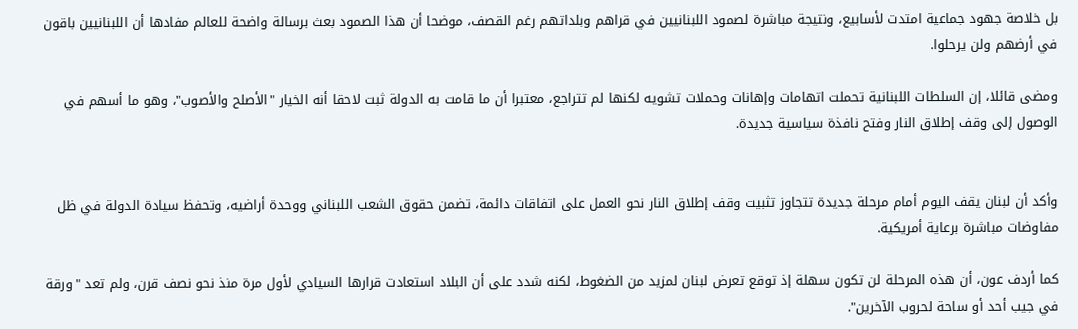بل خلاصة جهود جماعية امتدت لأسابيع، ونتيجة مباشرة لصمود اللبنانيين في قراهم وبلداتهم رغم القصف، موضحا أن هذا الصمود بعث برسالة واضحة للعالم مفادها أن اللبنانيين باقون في أرضهم ولن يرحلوا.

ومضى قائلا، إن السلطات اللبنانية تحملت اتهامات وإهانات وحملات تشويه لكنها لم تتراجع، معتبرا أن ما قامت به الدولة ثبت لاحقا أنه الخيار "الأصلح والأصوب"، وهو ما أسهم في الوصول إلى وقف إطلاق النار وفتح نافذة سياسية جديدة.


وأكد أن لبنان يقف اليوم أمام مرحلة جديدة تتجاوز تثبيت وقف إطلاق النار نحو العمل على اتفاقات دائمة، تضمن حقوق الشعب اللبناني ووحدة أراضيه، وتحفظ سيادة الدولة في ظل مفاوضات مباشرة برعاية أمريكية.

كما أردف عون، أن هذه المرحلة لن تكون سهلة إذ توقع تعرض لبنان لمزيد من الضغوط، لكنه شدد على أن البلاد استعادت قرارها السيادي لأول مرة منذ نحو نصف قرن، ولم تعد "ورقة في جيب أحد أو ساحة لحروب الآخرين".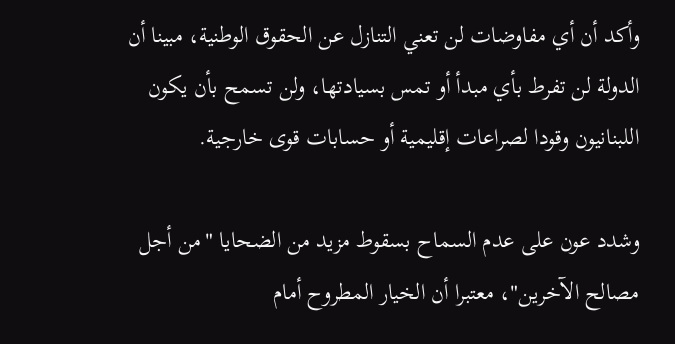وأكد أن أي مفاوضات لن تعني التنازل عن الحقوق الوطنية، مبينا أن الدولة لن تفرط بأي مبدأ أو تمس بسيادتها، ولن تسمح بأن يكون اللبنانيون وقودا لصراعات إقليمية أو حسابات قوى خارجية.

وشدد عون على عدم السماح بسقوط مزيد من الضحايا "من أجل مصالح الآخرين"، معتبرا أن الخيار المطروح أمام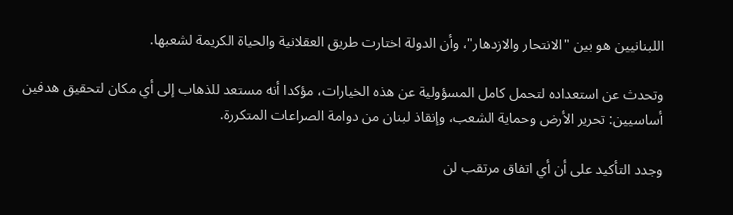اللبنانيين هو بين "الانتحار والازدهار"، وأن الدولة اختارت طريق العقلانية والحياة الكريمة لشعبها.

وتحدث عن استعداده لتحمل كامل المسؤولية عن هذه الخيارات، مؤكدا أنه مستعد للذهاب إلى أي مكان لتحقيق هدفين أساسيين: تحرير الأرض وحماية الشعب، وإنقاذ لبنان من دوامة الصراعات المتكررة.

وجدد التأكيد على أن أي اتفاق مرتقب لن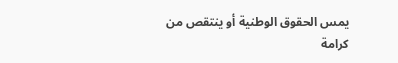يمس الحقوق الوطنية أو ينتقص من كرامة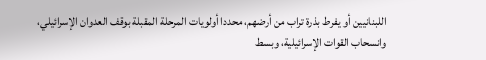اللبنانيين أو يفرط بذرة تراب من أرضهم، محددا أولويات المرحلة المقبلة بوقف العدوان الإسرائيلي، وانسحاب القوات الإسرائيلية، وبسط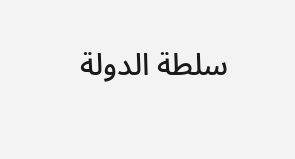سلطة الدولة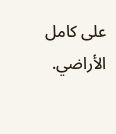على كامل الأراضي.